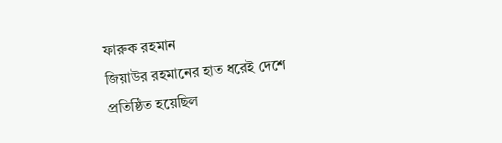ফারুক রহমান
জিয়াউর রহমানের হাত ধরেই দেশে প্রতিষ্ঠিত হয়েছিল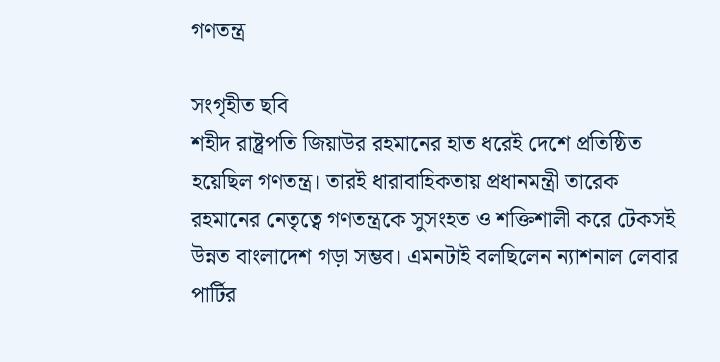গণতন্ত্র

সংগৃহীত ছবি
শহীদ রাষ্ট্রপতি জিয়াউর রহমানের হাত ধরেই দেশে প্রতিষ্ঠিত হয়েছিল গণতন্ত্র। তারই ধারাবাহিকতায় প্রধানমন্ত্রী তারেক রহমানের নেতৃত্বে গণতন্ত্রকে সুসংহত ও শক্তিশালী করে টেকসই উন্নত বাংলাদেশ গড়া সম্ভব। এমনটাই বলছিলেন ন্যাশনাল লেবার পার্টির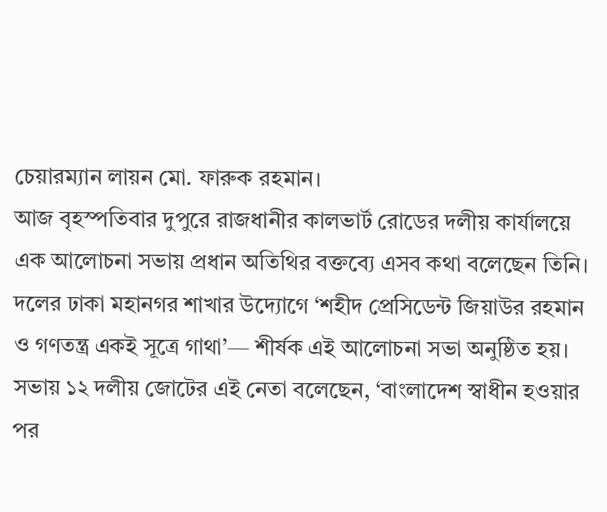চেয়ারম্যান লায়ন মো. ফারুক রহমান।
আজ বৃহস্পতিবার দুপুরে রাজধানীর কালভার্ট রোডের দলীয় কার্যালয়ে এক আলোচনা সভায় প্রধান অতিথির বক্তব্যে এসব কথা বলেছেন তিনি। দলের ঢাকা মহানগর শাখার উদ্যোগে ‘শহীদ প্রেসিডেন্ট জিয়াউর রহমান ও গণতন্ত্র একই সূত্রে গাথা’— শীর্ষক এই আলোচনা সভা অনুষ্ঠিত হয়।
সভায় ১২ দলীয় জোটের এই নেতা বলেছেন, ‘বাংলাদেশ স্বাধীন হওয়ার পর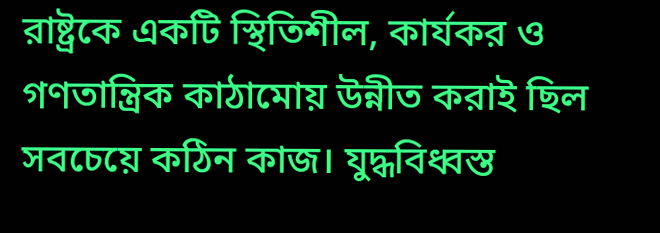রাষ্ট্রকে একটি স্থিতিশীল, কার্যকর ও গণতান্ত্রিক কাঠামোয় উন্নীত করাই ছিল সবচেয়ে কঠিন কাজ। যুদ্ধবিধ্বস্ত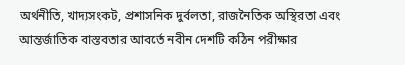অর্থনীতি, খাদ্যসংকট, প্রশাসনিক দুর্বলতা, রাজনৈতিক অস্থিরতা এবং আন্তর্জাতিক বাস্তবতার আবর্তে নবীন দেশটি কঠিন পরীক্ষার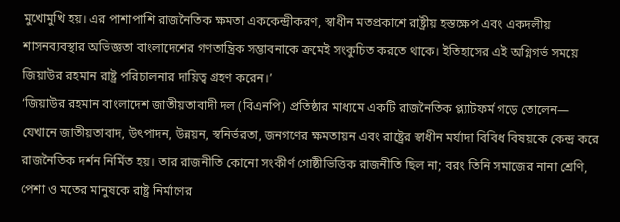মুখোমুখি হয়। এর পাশাপাশি রাজনৈতিক ক্ষমতা এককেন্দ্রীকরণ, স্বাধীন মতপ্রকাশে রাষ্ট্রীয় হস্তক্ষেপ এবং একদলীয় শাসনব্যবস্থার অভিজ্ঞতা বাংলাদেশের গণতান্ত্রিক সম্ভাবনাকে ক্রমেই সংকুচিত করতে থাকে। ইতিহাসের এই অগ্নিগর্ভ সময়ে জিয়াউর রহমান রাষ্ট্র পরিচালনার দায়িত্ব গ্রহণ করেন।’
‘জিয়াউর রহমান বাংলাদেশ জাতীয়তাবাদী দল (বিএনপি) প্রতিষ্ঠার মাধ্যমে একটি রাজনৈতিক প্ল্যাটফর্ম গড়ে তোলেন— যেখানে জাতীয়তাবাদ, উৎপাদন, উন্নয়ন, স্বনির্ভরতা, জনগণের ক্ষমতায়ন এবং রাষ্ট্রের স্বাধীন মর্যাদা বিবিধ বিষয়কে কেন্দ্র করে রাজনৈতিক দর্শন নির্মিত হয়। তার রাজনীতি কোনো সংকীর্ণ গোষ্ঠীভিত্তিক রাজনীতি ছিল না; বরং তিনি সমাজের নানা শ্রেণি, পেশা ও মতের মানুষকে রাষ্ট্র নির্মাণের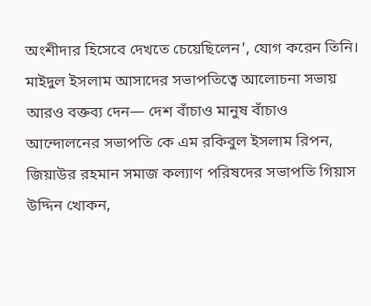অংশীদার হিসেবে দেখতে চেয়েছিলেন’, যোগ করেন তিনি।
মাইদুল ইসলাম আসাদের সভাপতিত্বে আলোচনা সভায় আরও বক্তব্য দেন— দেশ বাঁচাও মানুষ বাঁচাও আন্দোলনের সভাপতি কে এম রকিবুল ইসলাম রিপন, জিয়াউর রহমান সমাজ কল্যাণ পরিষদের সভাপতি গিয়াস উদ্দিন খোকন,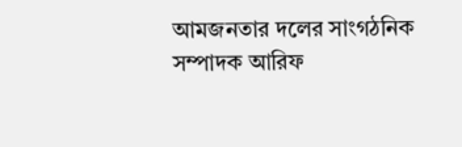আমজনতার দলের সাংগঠনিক সম্পাদক আরিফ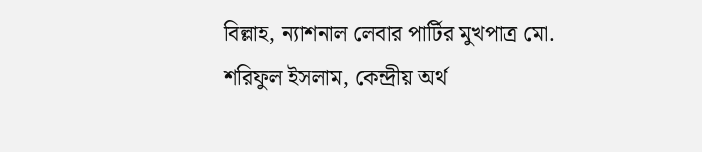বিল্লাহ, ন্যাশনাল লেবার পার্টির মুখপাত্র মো. শরিফুল ইসলাম, কেন্দ্রীয় অর্থ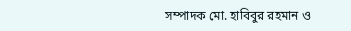সম্পাদক মো. হাবিবুর রহমান ও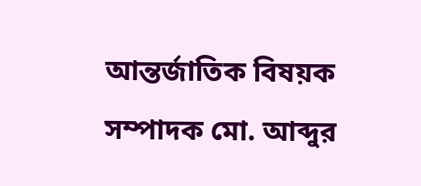আন্তর্জাতিক বিষয়ক সম্পাদক মো. আব্দুর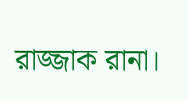রাজ্জাক রানা।